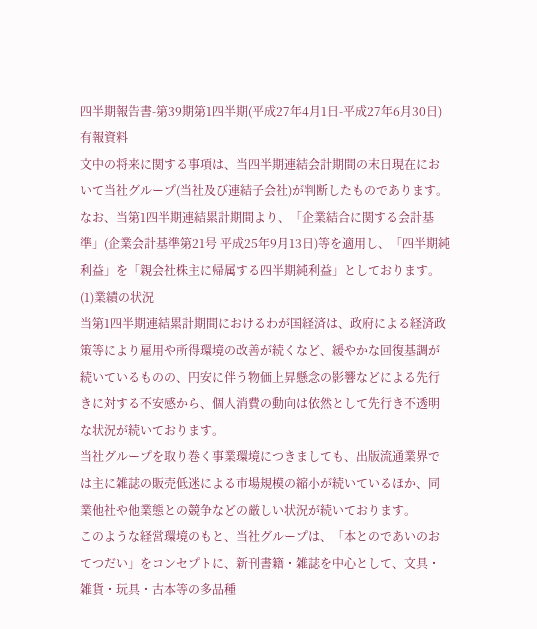四半期報告書-第39期第1四半期(平成27年4月1日-平成27年6月30日)
有報資料
文中の将来に関する事項は、当四半期連結会計期間の末日現在において当社グループ(当社及び連結子会社)が判断したものであります。
なお、当第1四半期連結累計期間より、「企業結合に関する会計基準」(企業会計基準第21号 平成25年9月13日)等を適用し、「四半期純利益」を「親会社株主に帰属する四半期純利益」としております。
(1)業績の状況
当第1四半期連結累計期間におけるわが国経済は、政府による経済政策等により雇用や所得環境の改善が続くなど、緩やかな回復基調が続いているものの、円安に伴う物価上昇懸念の影響などによる先行きに対する不安感から、個人消費の動向は依然として先行き不透明な状況が続いております。
当社グループを取り巻く事業環境につきましても、出版流通業界では主に雑誌の販売低迷による市場規模の縮小が続いているほか、同業他社や他業態との競争などの厳しい状況が続いております。
このような経営環境のもと、当社グループは、「本とのであいのおてつだい」をコンセプトに、新刊書籍・雑誌を中心として、文具・雑貨・玩具・古本等の多品種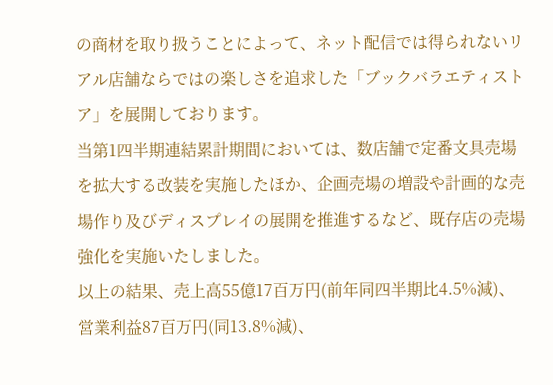の商材を取り扱うことによって、ネット配信では得られないリアル店舗ならではの楽しさを追求した「ブックバラエティストア」を展開しております。
当第1四半期連結累計期間においては、数店舗で定番文具売場を拡大する改装を実施したほか、企画売場の増設や計画的な売場作り及びディスプレイの展開を推進するなど、既存店の売場強化を実施いたしました。
以上の結果、売上高55億17百万円(前年同四半期比4.5%減)、営業利益87百万円(同13.8%減)、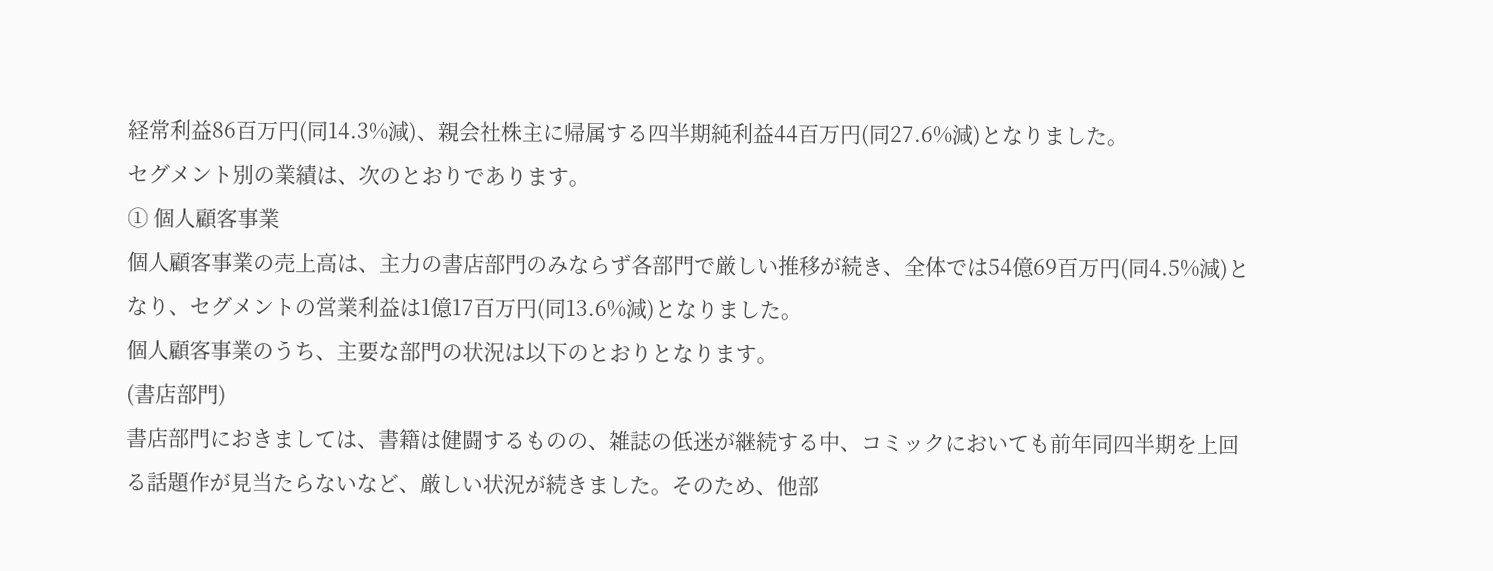経常利益86百万円(同14.3%減)、親会社株主に帰属する四半期純利益44百万円(同27.6%減)となりました。
セグメント別の業績は、次のとおりであります。
① 個人顧客事業
個人顧客事業の売上高は、主力の書店部門のみならず各部門で厳しい推移が続き、全体では54億69百万円(同4.5%減)となり、セグメントの営業利益は1億17百万円(同13.6%減)となりました。
個人顧客事業のうち、主要な部門の状況は以下のとおりとなります。
(書店部門)
書店部門におきましては、書籍は健闘するものの、雑誌の低迷が継続する中、コミックにおいても前年同四半期を上回る話題作が見当たらないなど、厳しい状況が続きました。そのため、他部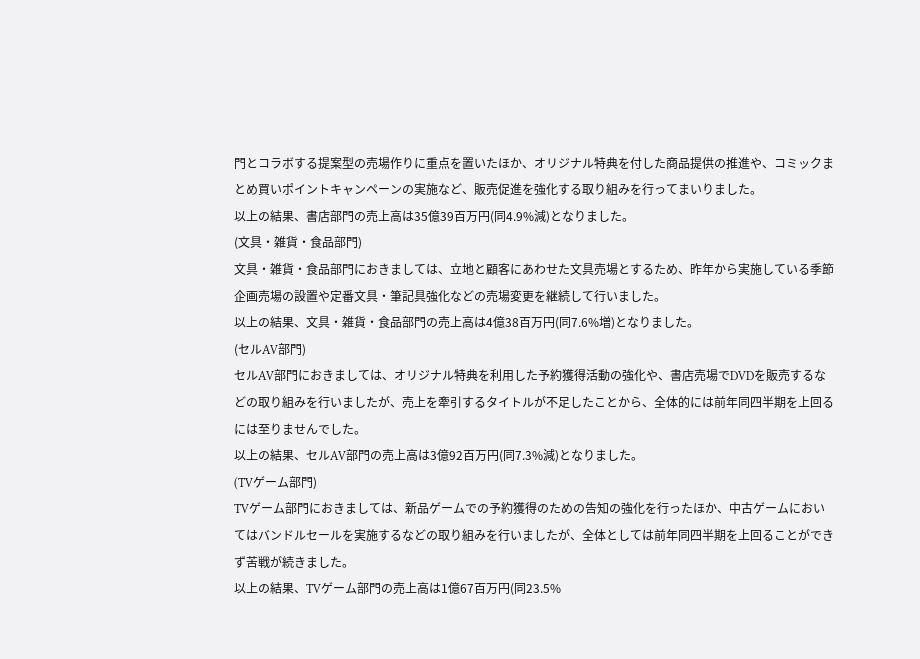門とコラボする提案型の売場作りに重点を置いたほか、オリジナル特典を付した商品提供の推進や、コミックまとめ買いポイントキャンペーンの実施など、販売促進を強化する取り組みを行ってまいりました。
以上の結果、書店部門の売上高は35億39百万円(同4.9%減)となりました。
(文具・雑貨・食品部門)
文具・雑貨・食品部門におきましては、立地と顧客にあわせた文具売場とするため、昨年から実施している季節企画売場の設置や定番文具・筆記具強化などの売場変更を継続して行いました。
以上の結果、文具・雑貨・食品部門の売上高は4億38百万円(同7.6%増)となりました。
(セルAV部門)
セルAV部門におきましては、オリジナル特典を利用した予約獲得活動の強化や、書店売場でDVDを販売するなどの取り組みを行いましたが、売上を牽引するタイトルが不足したことから、全体的には前年同四半期を上回るには至りませんでした。
以上の結果、セルAV部門の売上高は3億92百万円(同7.3%減)となりました。
(TVゲーム部門)
TVゲーム部門におきましては、新品ゲームでの予約獲得のための告知の強化を行ったほか、中古ゲームにおいてはバンドルセールを実施するなどの取り組みを行いましたが、全体としては前年同四半期を上回ることができず苦戦が続きました。
以上の結果、TVゲーム部門の売上高は1億67百万円(同23.5%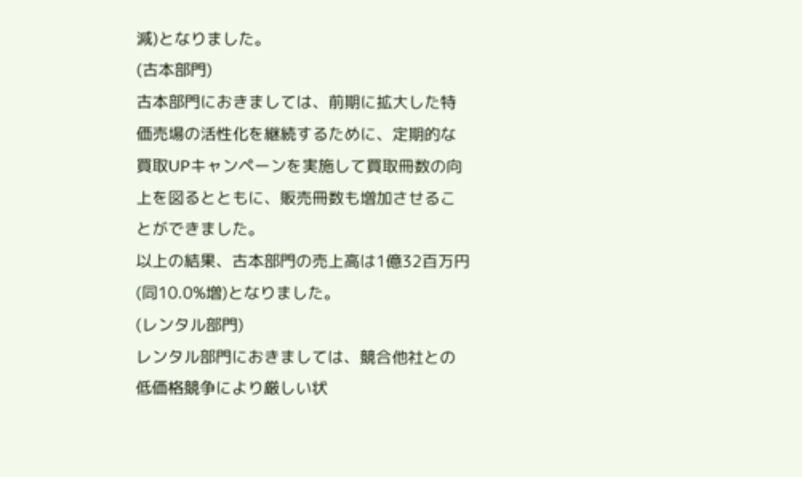減)となりました。
(古本部門)
古本部門におきましては、前期に拡大した特価売場の活性化を継続するために、定期的な買取UPキャンペーンを実施して買取冊数の向上を図るとともに、販売冊数も増加させることができました。
以上の結果、古本部門の売上高は1億32百万円(同10.0%増)となりました。
(レンタル部門)
レンタル部門におきましては、競合他社との低価格競争により厳しい状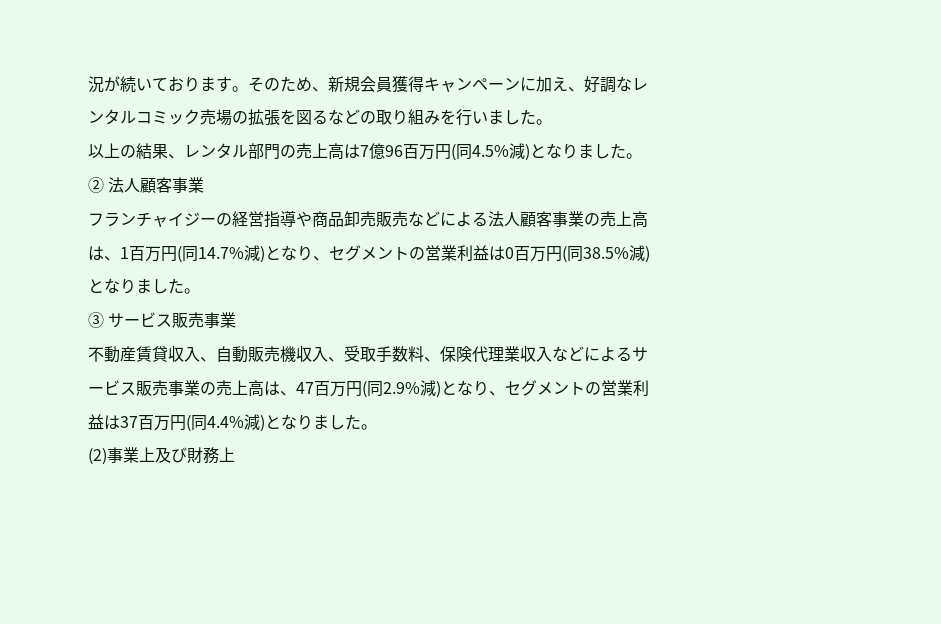況が続いております。そのため、新規会員獲得キャンペーンに加え、好調なレンタルコミック売場の拡張を図るなどの取り組みを行いました。
以上の結果、レンタル部門の売上高は7億96百万円(同4.5%減)となりました。
② 法人顧客事業
フランチャイジーの経営指導や商品卸売販売などによる法人顧客事業の売上高は、1百万円(同14.7%減)となり、セグメントの営業利益は0百万円(同38.5%減)となりました。
③ サービス販売事業
不動産賃貸収入、自動販売機収入、受取手数料、保険代理業収入などによるサービス販売事業の売上高は、47百万円(同2.9%減)となり、セグメントの営業利益は37百万円(同4.4%減)となりました。
(2)事業上及び財務上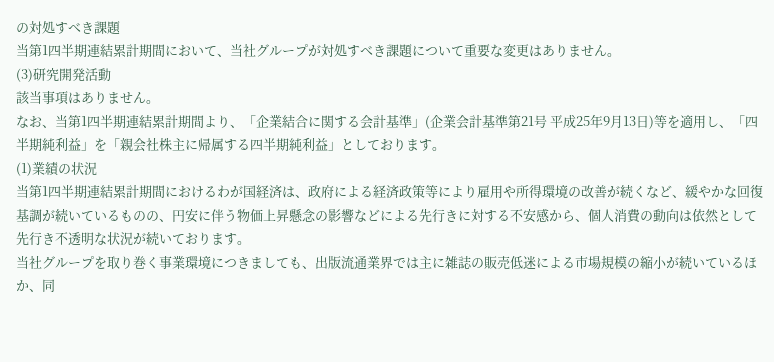の対処すべき課題
当第1四半期連結累計期間において、当社グループが対処すべき課題について重要な変更はありません。
(3)研究開発活動
該当事項はありません。
なお、当第1四半期連結累計期間より、「企業結合に関する会計基準」(企業会計基準第21号 平成25年9月13日)等を適用し、「四半期純利益」を「親会社株主に帰属する四半期純利益」としております。
(1)業績の状況
当第1四半期連結累計期間におけるわが国経済は、政府による経済政策等により雇用や所得環境の改善が続くなど、緩やかな回復基調が続いているものの、円安に伴う物価上昇懸念の影響などによる先行きに対する不安感から、個人消費の動向は依然として先行き不透明な状況が続いております。
当社グループを取り巻く事業環境につきましても、出版流通業界では主に雑誌の販売低迷による市場規模の縮小が続いているほか、同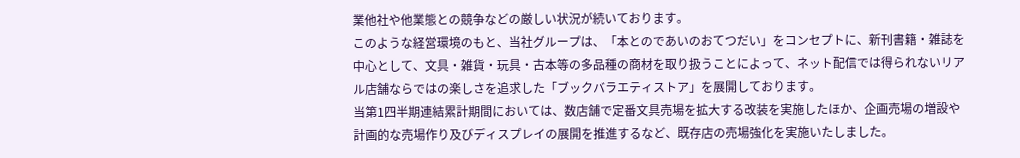業他社や他業態との競争などの厳しい状況が続いております。
このような経営環境のもと、当社グループは、「本とのであいのおてつだい」をコンセプトに、新刊書籍・雑誌を中心として、文具・雑貨・玩具・古本等の多品種の商材を取り扱うことによって、ネット配信では得られないリアル店舗ならではの楽しさを追求した「ブックバラエティストア」を展開しております。
当第1四半期連結累計期間においては、数店舗で定番文具売場を拡大する改装を実施したほか、企画売場の増設や計画的な売場作り及びディスプレイの展開を推進するなど、既存店の売場強化を実施いたしました。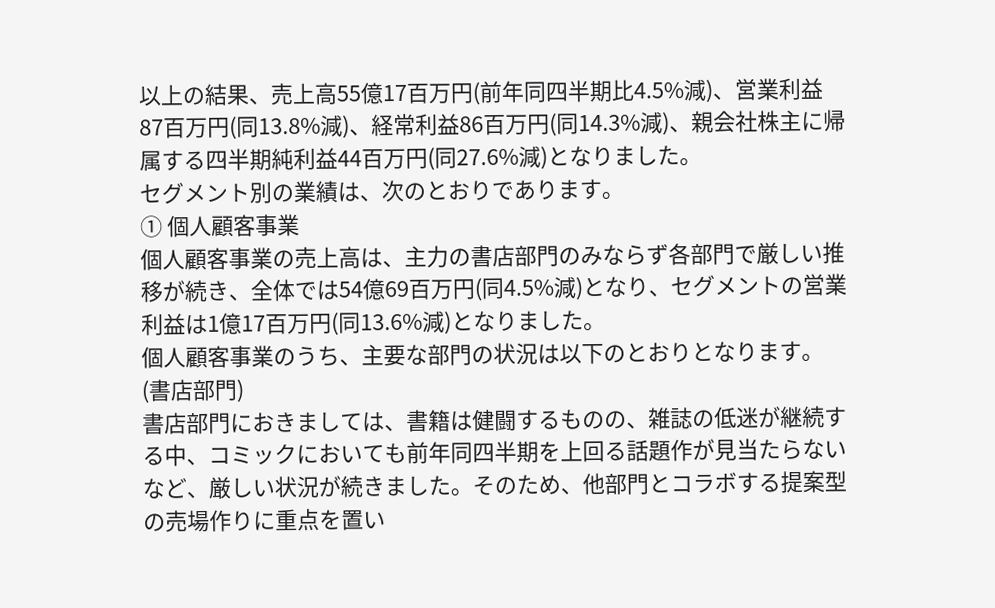以上の結果、売上高55億17百万円(前年同四半期比4.5%減)、営業利益87百万円(同13.8%減)、経常利益86百万円(同14.3%減)、親会社株主に帰属する四半期純利益44百万円(同27.6%減)となりました。
セグメント別の業績は、次のとおりであります。
① 個人顧客事業
個人顧客事業の売上高は、主力の書店部門のみならず各部門で厳しい推移が続き、全体では54億69百万円(同4.5%減)となり、セグメントの営業利益は1億17百万円(同13.6%減)となりました。
個人顧客事業のうち、主要な部門の状況は以下のとおりとなります。
(書店部門)
書店部門におきましては、書籍は健闘するものの、雑誌の低迷が継続する中、コミックにおいても前年同四半期を上回る話題作が見当たらないなど、厳しい状況が続きました。そのため、他部門とコラボする提案型の売場作りに重点を置い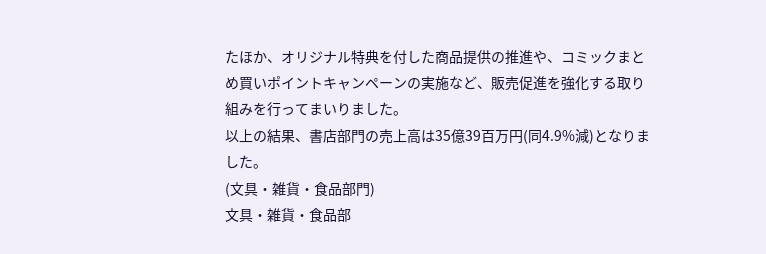たほか、オリジナル特典を付した商品提供の推進や、コミックまとめ買いポイントキャンペーンの実施など、販売促進を強化する取り組みを行ってまいりました。
以上の結果、書店部門の売上高は35億39百万円(同4.9%減)となりました。
(文具・雑貨・食品部門)
文具・雑貨・食品部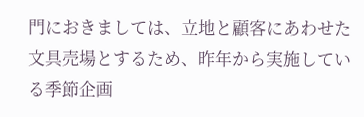門におきましては、立地と顧客にあわせた文具売場とするため、昨年から実施している季節企画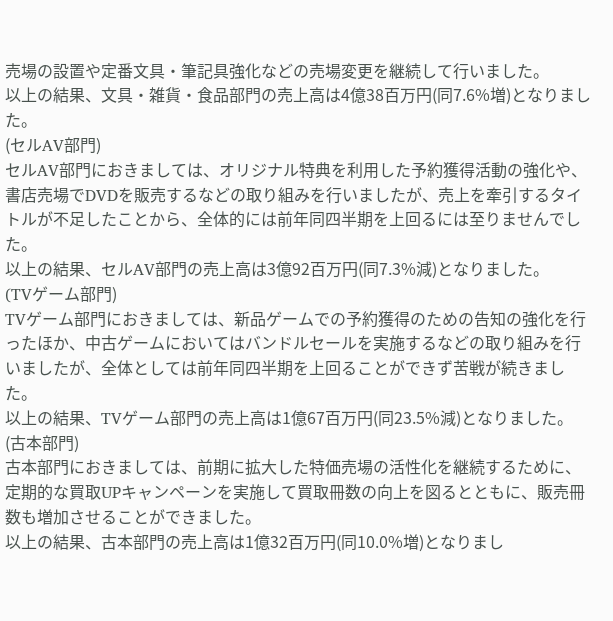売場の設置や定番文具・筆記具強化などの売場変更を継続して行いました。
以上の結果、文具・雑貨・食品部門の売上高は4億38百万円(同7.6%増)となりました。
(セルAV部門)
セルAV部門におきましては、オリジナル特典を利用した予約獲得活動の強化や、書店売場でDVDを販売するなどの取り組みを行いましたが、売上を牽引するタイトルが不足したことから、全体的には前年同四半期を上回るには至りませんでした。
以上の結果、セルAV部門の売上高は3億92百万円(同7.3%減)となりました。
(TVゲーム部門)
TVゲーム部門におきましては、新品ゲームでの予約獲得のための告知の強化を行ったほか、中古ゲームにおいてはバンドルセールを実施するなどの取り組みを行いましたが、全体としては前年同四半期を上回ることができず苦戦が続きました。
以上の結果、TVゲーム部門の売上高は1億67百万円(同23.5%減)となりました。
(古本部門)
古本部門におきましては、前期に拡大した特価売場の活性化を継続するために、定期的な買取UPキャンペーンを実施して買取冊数の向上を図るとともに、販売冊数も増加させることができました。
以上の結果、古本部門の売上高は1億32百万円(同10.0%増)となりまし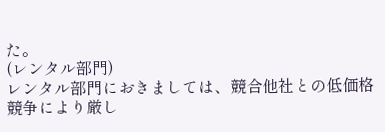た。
(レンタル部門)
レンタル部門におきましては、競合他社との低価格競争により厳し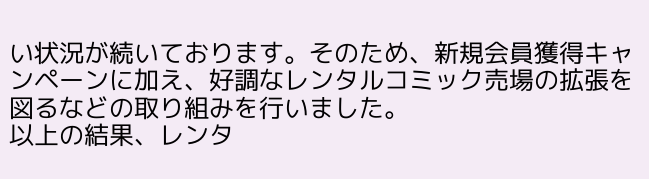い状況が続いております。そのため、新規会員獲得キャンペーンに加え、好調なレンタルコミック売場の拡張を図るなどの取り組みを行いました。
以上の結果、レンタ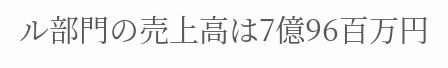ル部門の売上高は7億96百万円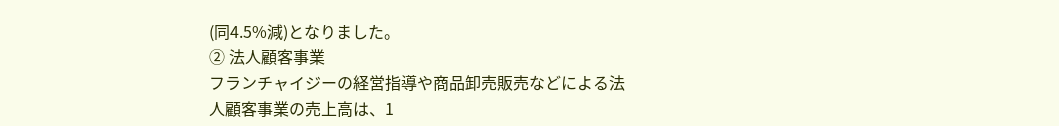(同4.5%減)となりました。
② 法人顧客事業
フランチャイジーの経営指導や商品卸売販売などによる法人顧客事業の売上高は、1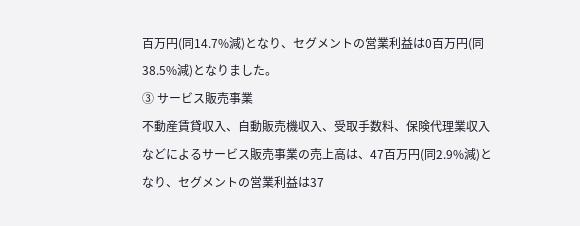百万円(同14.7%減)となり、セグメントの営業利益は0百万円(同38.5%減)となりました。
③ サービス販売事業
不動産賃貸収入、自動販売機収入、受取手数料、保険代理業収入などによるサービス販売事業の売上高は、47百万円(同2.9%減)となり、セグメントの営業利益は37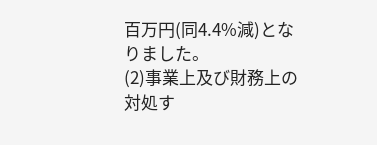百万円(同4.4%減)となりました。
(2)事業上及び財務上の対処す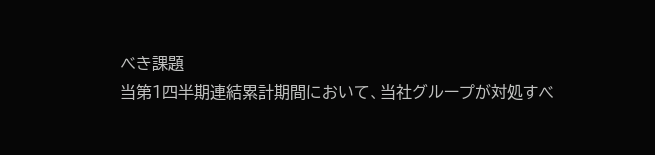べき課題
当第1四半期連結累計期間において、当社グループが対処すべ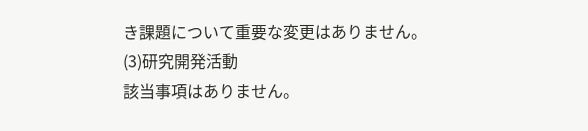き課題について重要な変更はありません。
(3)研究開発活動
該当事項はありません。